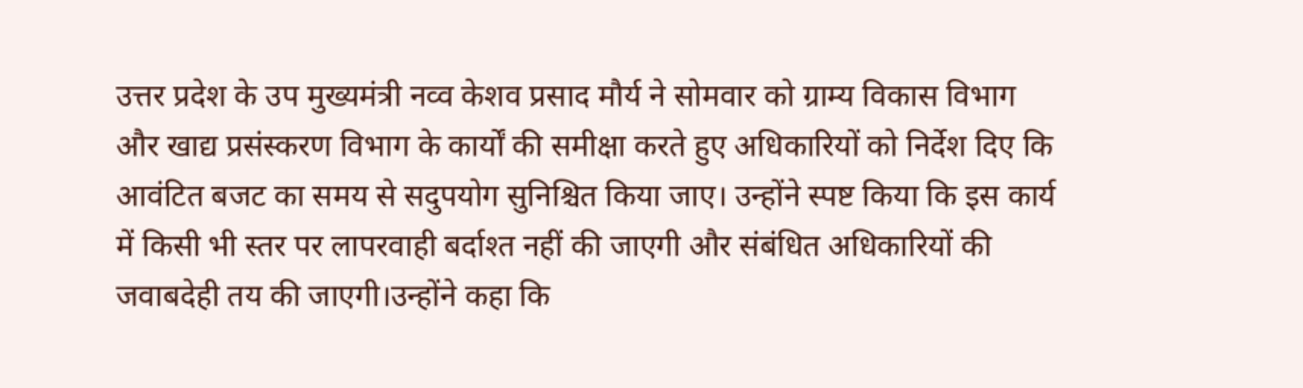उत्तर प्रदेश के उप मुख्यमंत्री नव्व केशव प्रसाद मौर्य ने सोमवार को ग्राम्य विकास विभाग और खाद्य प्रसंस्करण विभाग के कार्यों की समीक्षा करते हुए अधिकारियों को निर्देश दिए कि आवंटित बजट का समय से सदुपयोग सुनिश्चित किया जाए। उन्होंने स्पष्ट किया कि इस कार्य में किसी भी स्तर पर लापरवाही बर्दाश्त नहीं की जाएगी और संबंधित अधिकारियों की जवाबदेही तय की जाएगी।उन्होंने कहा कि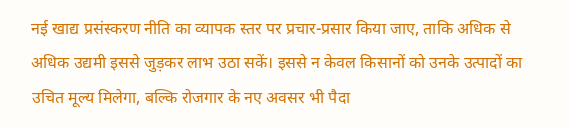नई खाद्य प्रसंस्करण नीति का व्यापक स्तर पर प्रचार-प्रसार किया जाए, ताकि अधिक से अधिक उद्यमी इससे जुड़कर लाभ उठा सकें। इससे न केवल किसानों को उनके उत्पादों का उचित मूल्य मिलेगा, बल्कि रोजगार के नए अवसर भी पैदा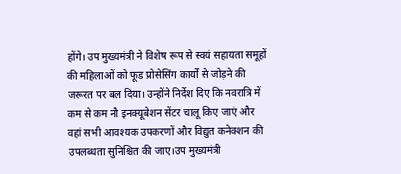होंगे। उप मुख्यमंत्री ने विशेष रूप से स्वयं सहायता समूहों की महिलाओं को फूड प्रोसेसिंग कार्यों से जोड़ने की जरूरत पर बल दिया। उन्होंने निर्देश दिए कि नवरात्रि में कम से कम नौ इनक्यूबेशन सेंटर चालू किए जाएं और वहां सभी आवश्यक उपकरणों और विद्युत कनेक्शन की उपलब्धता सुनिश्चित की जाए।उप मुख्यमंत्री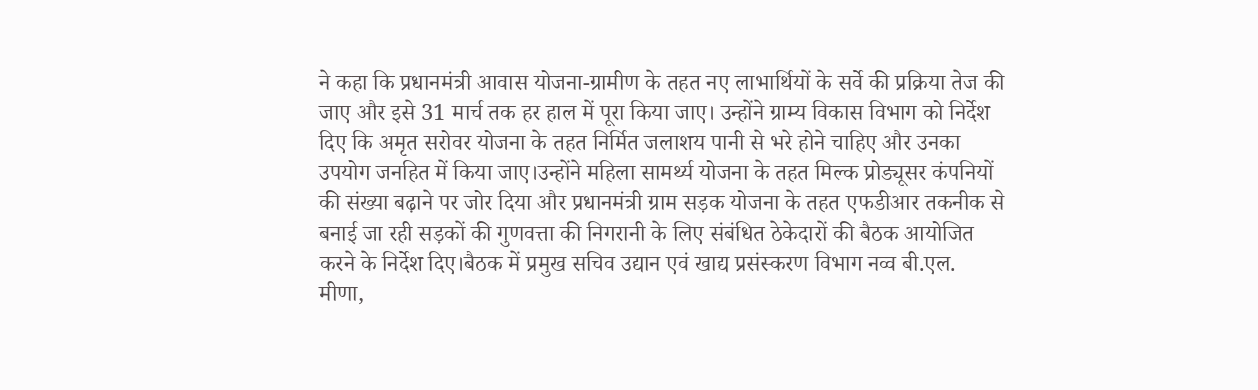ने कहा कि प्रधानमंत्री आवास योजना-ग्रामीण के तहत नए लाभार्थियों के सर्वे की प्रक्रिया तेज की जाए और इसे 31 मार्च तक हर हाल में पूरा किया जाए। उन्होंने ग्राम्य विकास विभाग को निर्देश दिए कि अमृत सरोवर योजना के तहत निर्मित जलाशय पानी से भरे होने चाहिए और उनका उपयोग जनहित में किया जाए।उन्होंने महिला सामर्थ्य योजना के तहत मिल्क प्रोड्यूसर कंपनियों की संख्या बढ़ाने पर जोर दिया और प्रधानमंत्री ग्राम सड़क योजना के तहत एफडीआर तकनीक से बनाई जा रही सड़कों की गुणवत्ता की निगरानी के लिए संबंधित ठेकेदारों की बैठक आयोजित करने के निर्देश दिए।बैठक में प्रमुख सचिव उद्यान एवं खाद्य प्रसंस्करण विभाग नव्व बी.एल. मीणा,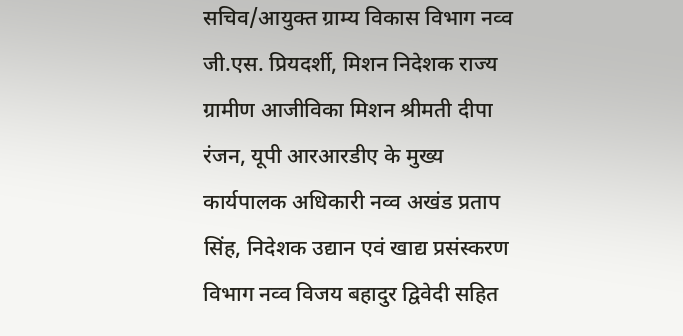सचिव/आयुक्त ग्राम्य विकास विभाग नव्व जी.एस. प्रियदर्शी, मिशन निदेशक राज्य ग्रामीण आजीविका मिशन श्रीमती दीपा रंजन, यूपी आरआरडीए के मुख्य कार्यपालक अधिकारी नव्व अखंड प्रताप सिंह, निदेशक उद्यान एवं खाद्य प्रसंस्करण विभाग नव्व विजय बहादुर द्विवेदी सहित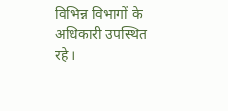विभिन्न विभागों के अधिकारी उपस्थित रहे।